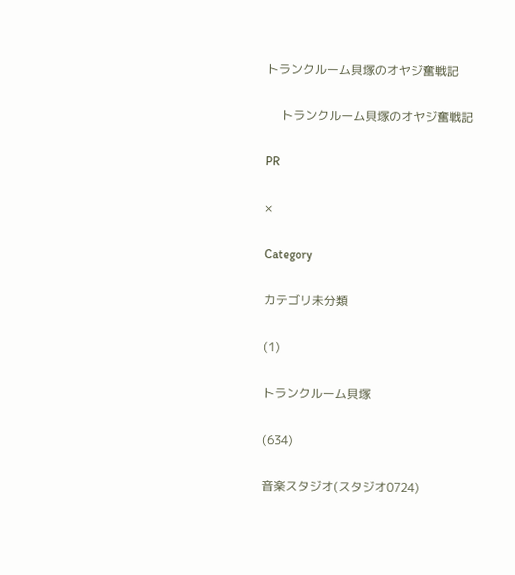トランクルーム貝塚のオヤジ奮戦記

     トランクルーム貝塚のオヤジ奮戦記

PR

×

Category

カテゴリ未分類

(1)

トランクルーム貝塚

(634)

音楽スタジオ(スタジオ0724)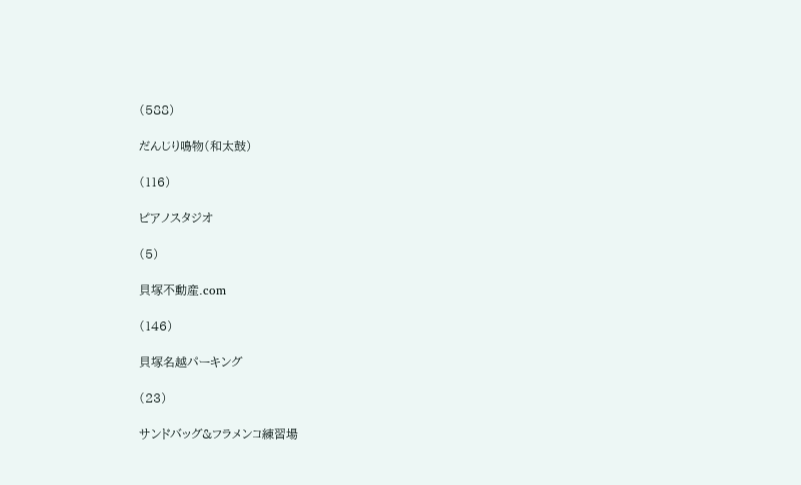(588)

だんじり鳴物(和太鼓)

(116)

ピアノスタジオ

(5)

貝塚不動産.com

(146)

貝塚名越パーキング

(23)

サンドバッグ&フラメンコ練習場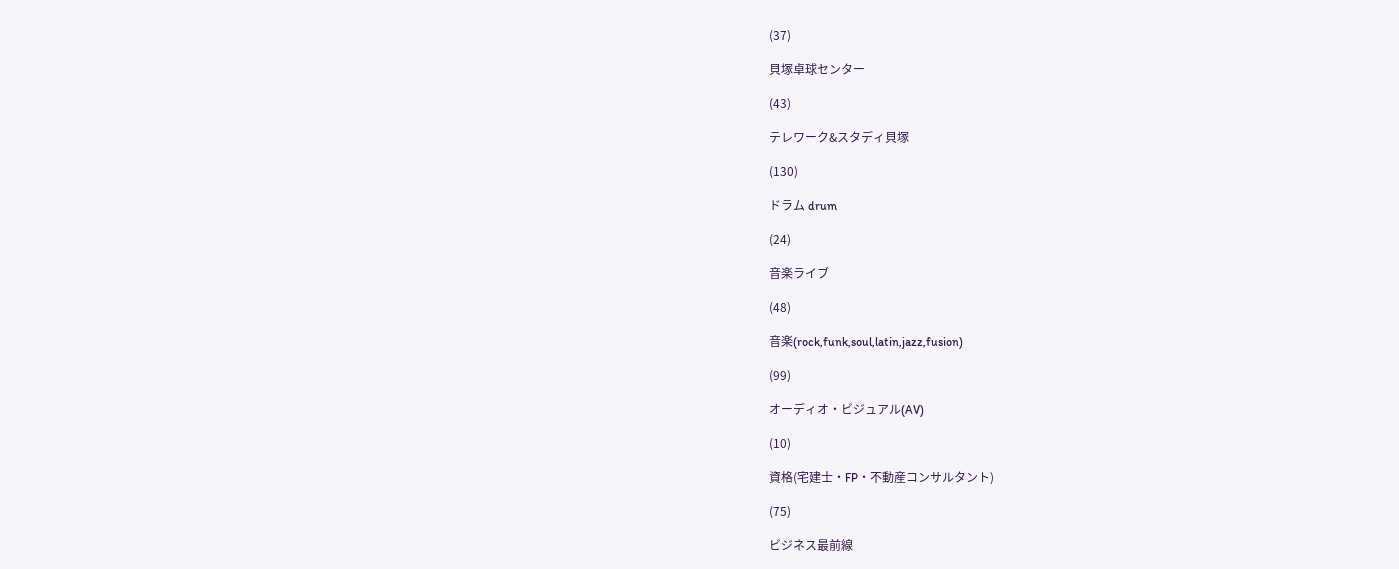(37)

貝塚卓球センター

(43)

テレワーク&スタディ貝塚

(130)

ドラム drum

(24)

音楽ライブ

(48)

音楽(rock,funk,soul,latin,jazz,fusion)

(99)

オーディオ・ビジュアル(AV)

(10)

資格(宅建士・FP・不動産コンサルタント)

(75)

ビジネス最前線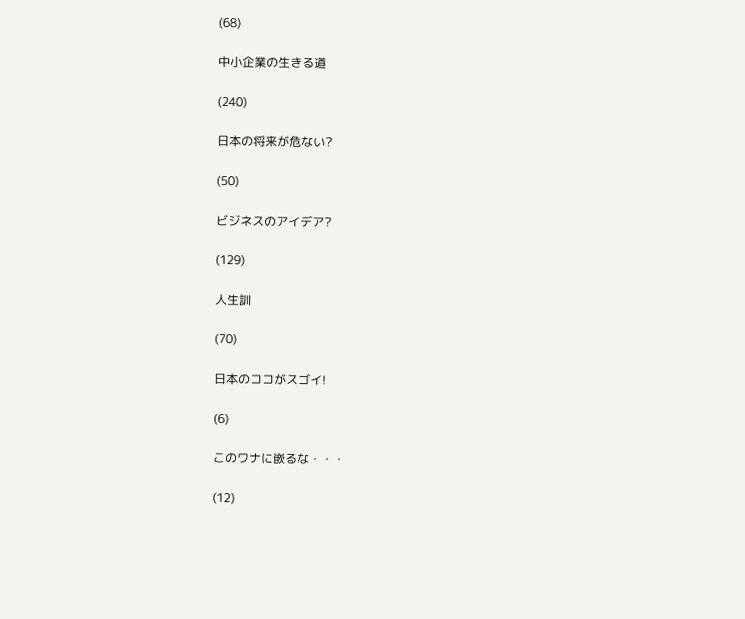(68)

中小企業の生きる道

(240)

日本の将来が危ない?

(50)

ビジネスのアイデア?

(129)

人生訓

(70)

日本のココがスゴイ!

(6)

このワナに嵌るな・・・

(12)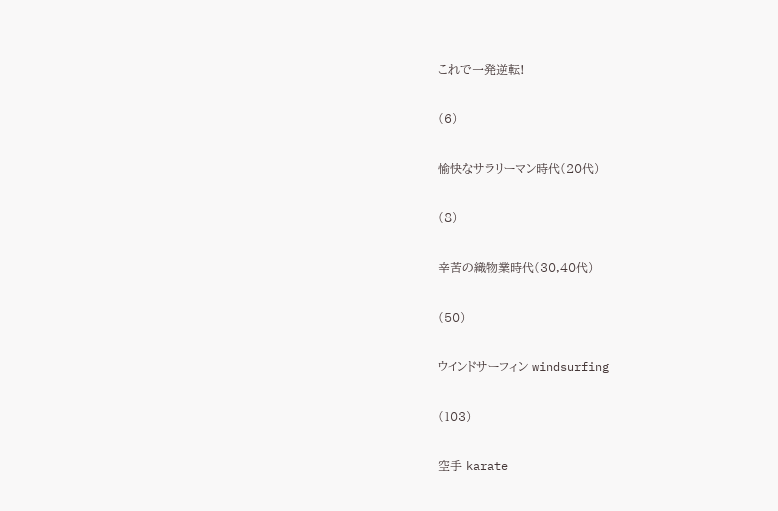これで一発逆転!

(6)

愉快なサラリーマン時代(20代)

(8)

辛苦の織物業時代(30,40代)

(50)

ウインドサーフィン windsurfing

(103)

空手 karate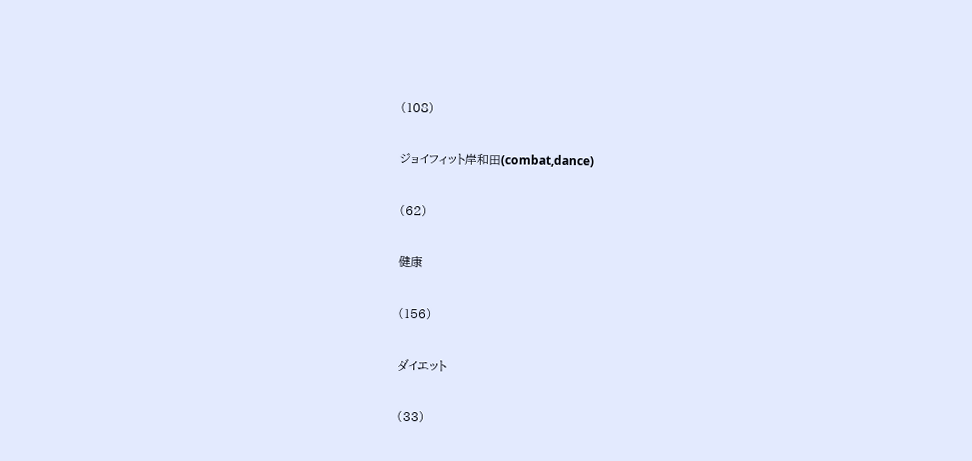(108)

ジョイフィット岸和田(combat,dance)

(62)

健康

(156)

ダイエット

(33)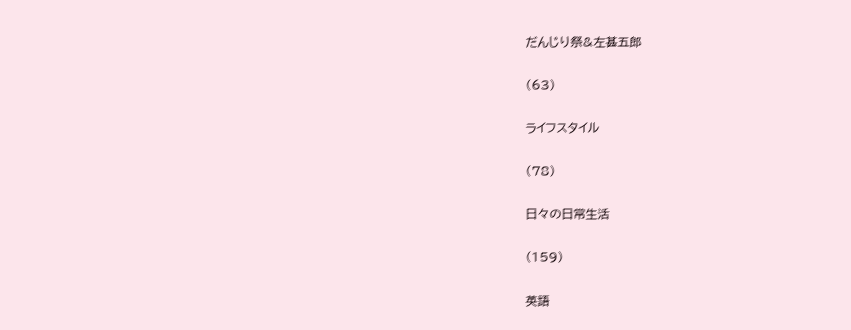だんじり祭&左甚五郎

(63)

ライフスタイル

(78)

日々の日常生活

(159)

英語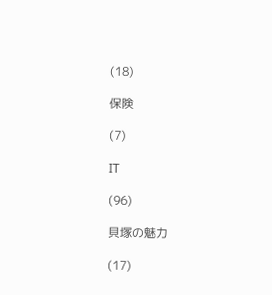(18)

保険

(7)

IT

(96)

貝塚の魅力

(17)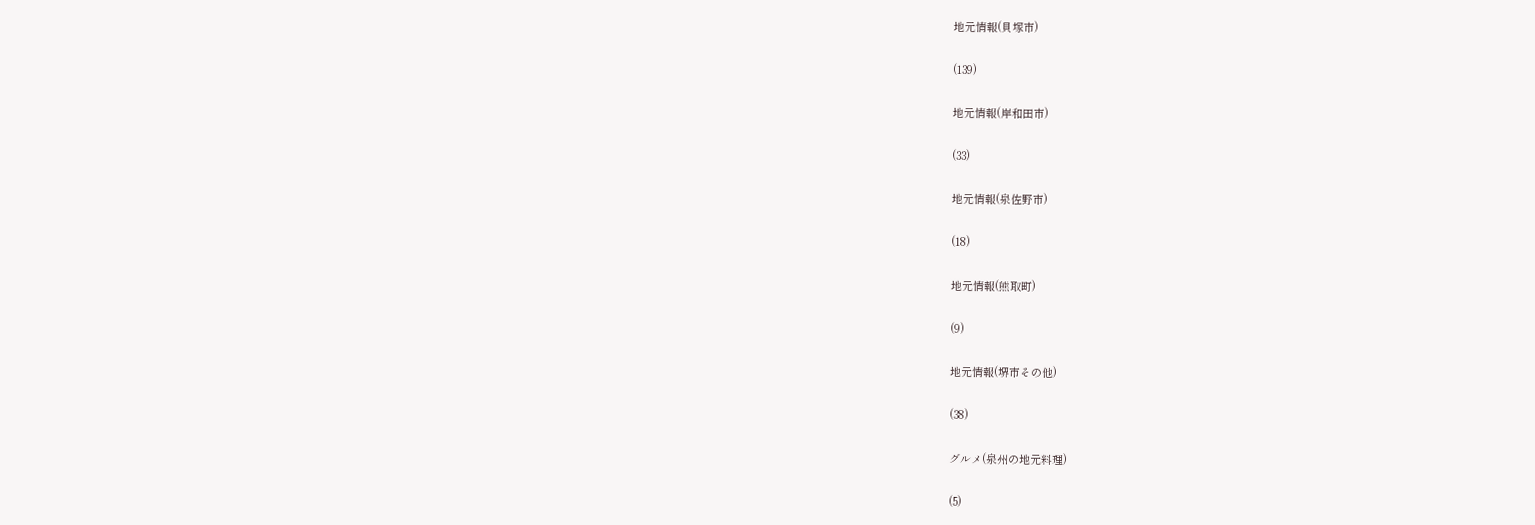地元情報(貝塚市)

(139)

地元情報(岸和田市)

(33)

地元情報(泉佐野市)

(18)

地元情報(熊取町)

(9)

地元情報(堺市その他)

(38)

グルメ(泉州の地元料理)

(5)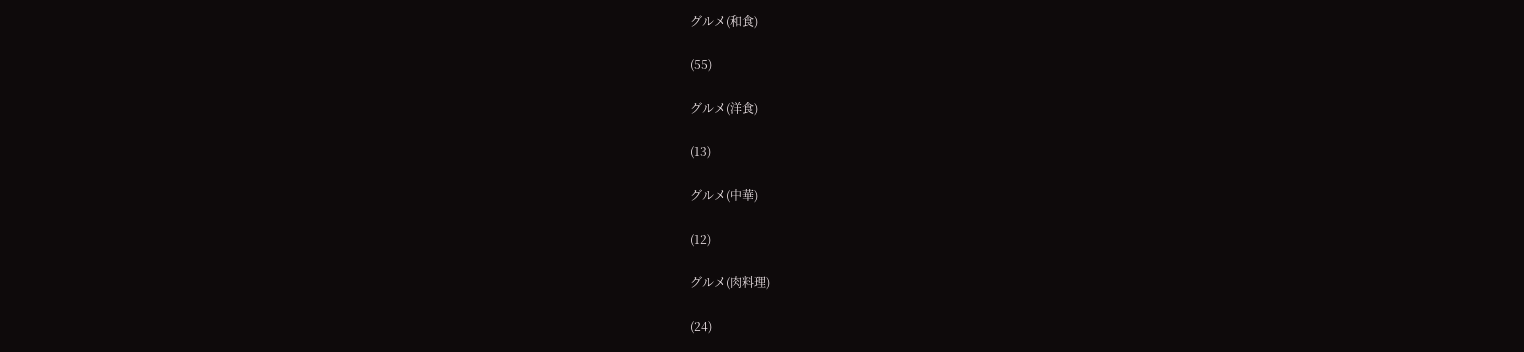グルメ(和食)

(55)

グルメ(洋食)

(13)

グルメ(中華)

(12)

グルメ(肉料理)

(24)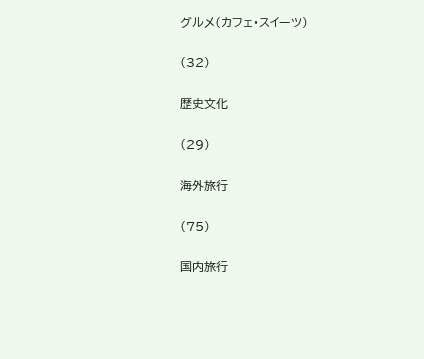グルメ(カフェ・スイーツ)

(32)

歴史文化

(29)

海外旅行

(75)

国内旅行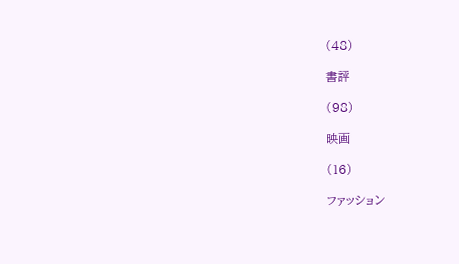(48)

書評

(98)

映画

(16)

ファッション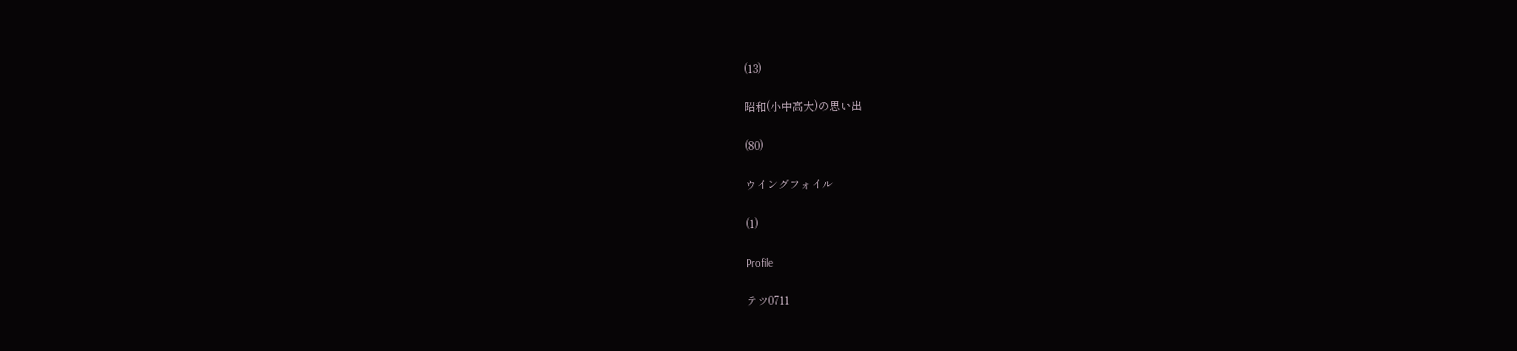(13)

昭和(小中高大)の思い出

(80)

ウイングフォイル

(1)

Profile

テツ0711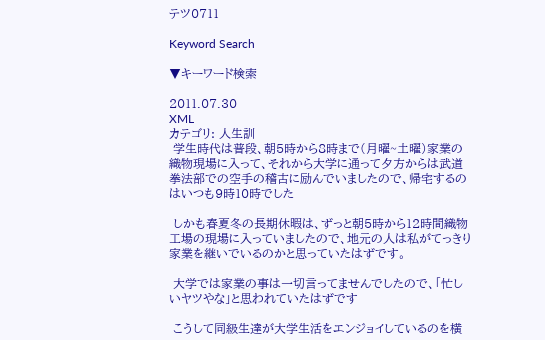テツ0711

Keyword Search

▼キーワード検索

2011.07.30
XML
カテゴリ: 人生訓
 学生時代は普段、朝5時から8時まで(月曜~土曜)家業の織物現場に入って、それから大学に通って夕方からは武道拳法部での空手の稽古に励んでいましたので、帰宅するのはいつも9時10時でした

 しかも春夏冬の長期休暇は、ずっと朝5時から12時間織物工場の現場に入っていましたので、地元の人は私がてっきり家業を継いでいるのかと思っていたはずです。

 大学では家業の事は一切言ってませんでしたので、「忙しいヤツやな」と思われていたはずです

 こうして同級生達が大学生活をエンジョイしているのを横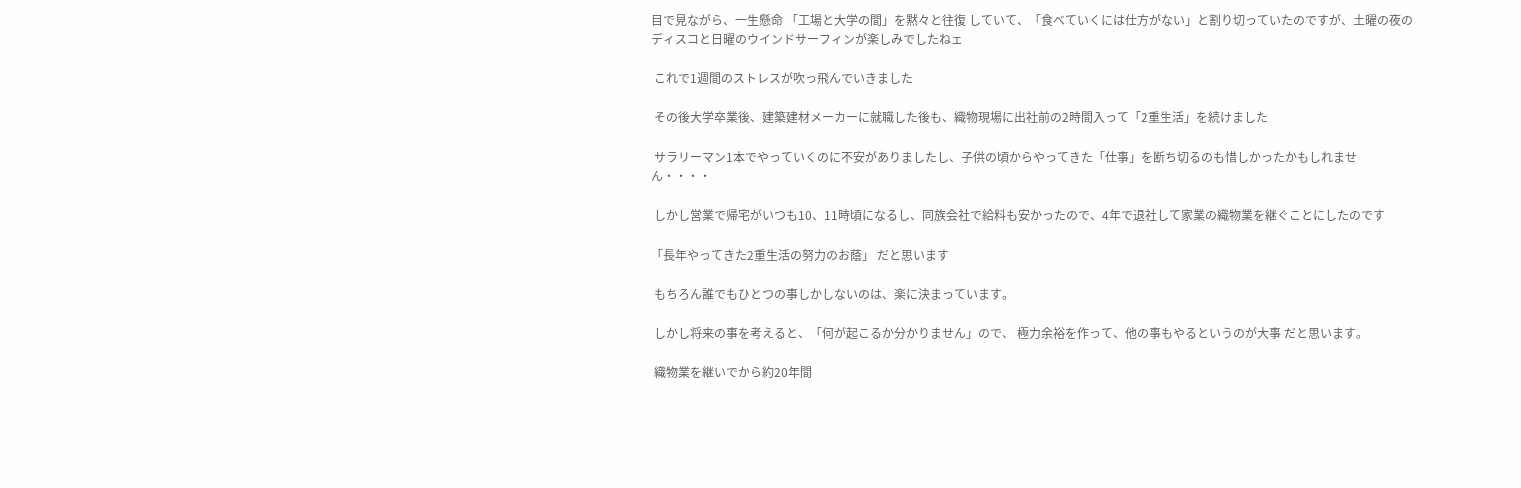目で見ながら、一生懸命 「工場と大学の間」を黙々と往復 していて、「食べていくには仕方がない」と割り切っていたのですが、土曜の夜のディスコと日曜のウインドサーフィンが楽しみでしたねェ

 これで1週間のストレスが吹っ飛んでいきました

 その後大学卒業後、建築建材メーカーに就職した後も、織物現場に出社前の2時間入って「2重生活」を続けました

 サラリーマン1本でやっていくのに不安がありましたし、子供の頃からやってきた「仕事」を断ち切るのも惜しかったかもしれません・・・・

 しかし営業で帰宅がいつも10、11時頃になるし、同族会社で給料も安かったので、4年で退社して家業の織物業を継ぐことにしたのです

「長年やってきた2重生活の努力のお蔭」 だと思います

 もちろん誰でもひとつの事しかしないのは、楽に決まっています。

 しかし将来の事を考えると、「何が起こるか分かりません」ので、 極力余裕を作って、他の事もやるというのが大事 だと思います。

 織物業を継いでから約20年間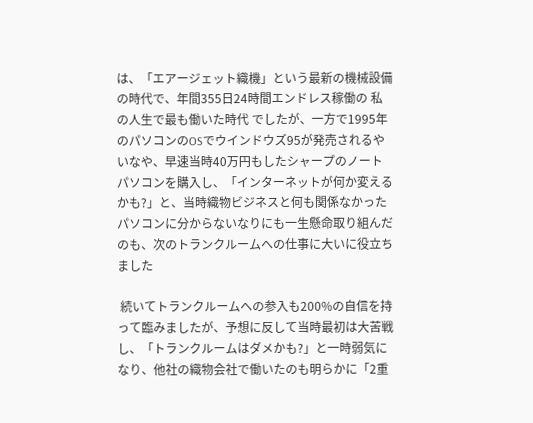は、「エアージェット織機」という最新の機械設備の時代で、年間355日24時間エンドレス稼働の 私の人生で最も働いた時代 でしたが、一方で1995年のパソコンのOSでウインドウズ95が発売されるやいなや、早速当時40万円もしたシャープのノートパソコンを購入し、「インターネットが何か変えるかも?」と、当時織物ビジネスと何も関係なかったパソコンに分からないなりにも一生懸命取り組んだのも、次のトランクルームへの仕事に大いに役立ちました

 続いてトランクルームへの参入も200%の自信を持って臨みましたが、予想に反して当時最初は大苦戦し、「トランクルームはダメかも?」と一時弱気になり、他社の織物会社で働いたのも明らかに「2重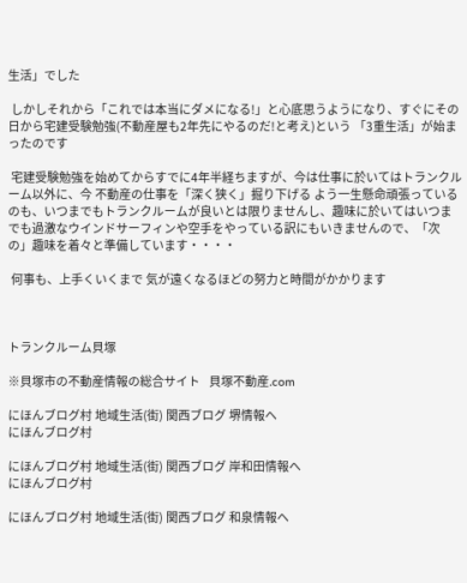生活」でした

 しかしそれから「これでは本当にダメになる!」と心底思うようになり、すぐにその日から宅建受験勉強(不動産屋も2年先にやるのだ!と考え)という 「3重生活」が始まったのです

 宅建受験勉強を始めてからすでに4年半経ちますが、今は仕事に於いてはトランクルーム以外に、今 不動産の仕事を「深く狭く」掘り下げる よう一生懸命頑張っているのも、いつまでもトランクルームが良いとは限りませんし、趣味に於いてはいつまでも過激なウインドサーフィンや空手をやっている訳にもいきませんので、「次の」趣味を着々と準備しています・・・・

 何事も、上手くいくまで 気が遠くなるほどの努力と時間がかかります



トランクルーム貝塚

※貝塚市の不動産情報の総合サイト   貝塚不動産.com

にほんブログ村 地域生活(街) 関西ブログ 堺情報へ
にほんブログ村

にほんブログ村 地域生活(街) 関西ブログ 岸和田情報へ
にほんブログ村

にほんブログ村 地域生活(街) 関西ブログ 和泉情報へ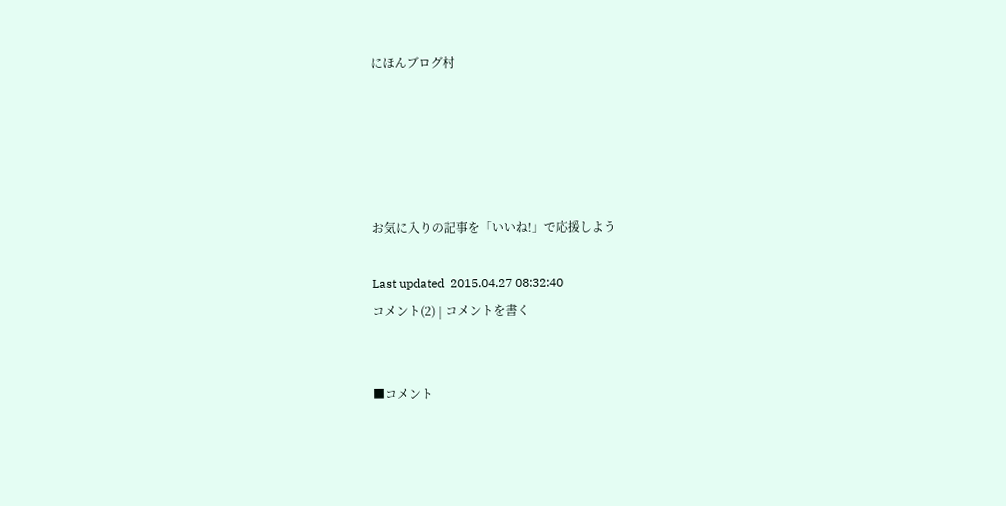にほんブログ村





お気に入りの記事を「いいね!」で応援しよう

Last updated  2015.04.27 08:32:40
コメント(2) | コメントを書く


■コメント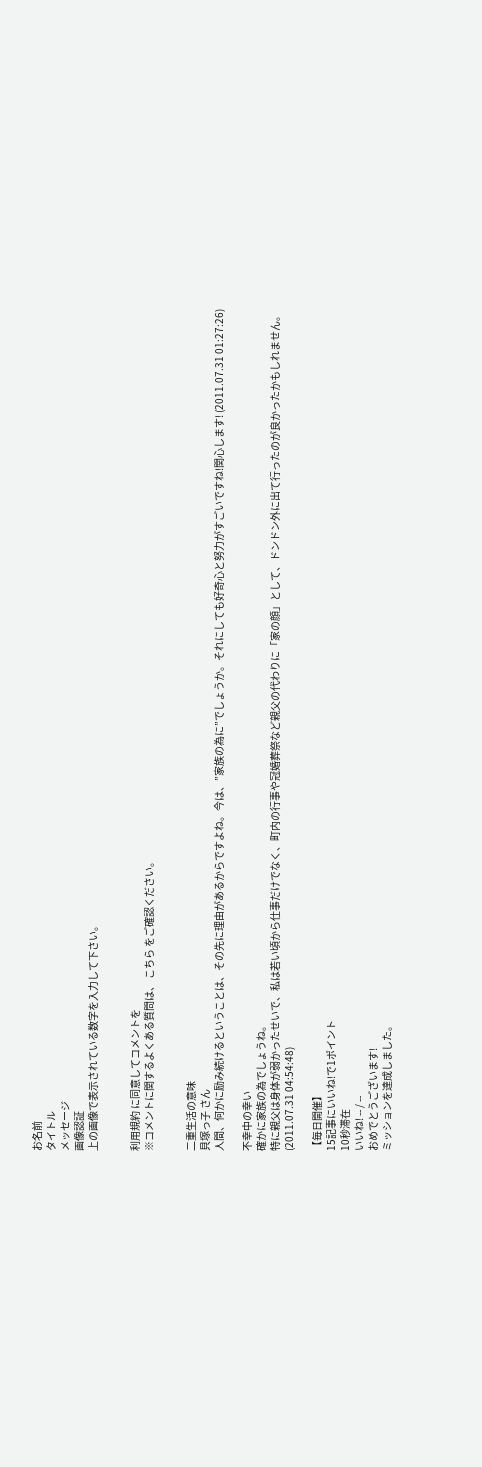お名前
タイトル
メッセージ
画像認証
上の画像で表示されている数字を入力して下さい。


利用規約 に同意してコメントを
※コメントに関するよくある質問は、 こちら をご確認ください。


二重生活の意味
貝塚っ子 さん
人間、何かに励み続けるということは、その先に理由があるからですよね。今は、”家族の為に”でしょうか。それにしても好奇心と努力がすごいですね!関心します! (2011.07.31 01:27:26)

不幸中の幸い
確かに家族の為でしょうね。
特に親父は身体が弱かったせいで、私は若い頃から仕事だけでなく、町内の行事や冠婚葬祭など親父の代わりに「家の顔」として、ドンドン外に出て行ったのが良かったかもしれません。 (2011.07.31 04:54:48)

【毎日開催】
15記事にいいね!で1ポイント
10秒滞在
いいね! -- / --
おめでとうございます!
ミッションを達成しました。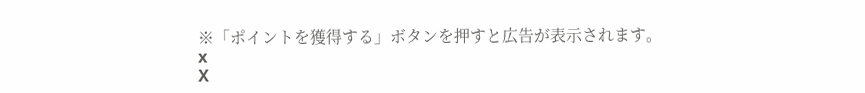※「ポイントを獲得する」ボタンを押すと広告が表示されます。
x
X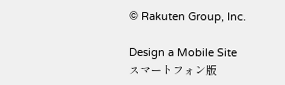© Rakuten Group, Inc.

Design a Mobile Site
スマートフォン版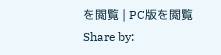を閲覧 | PC版を閲覧
Share by: